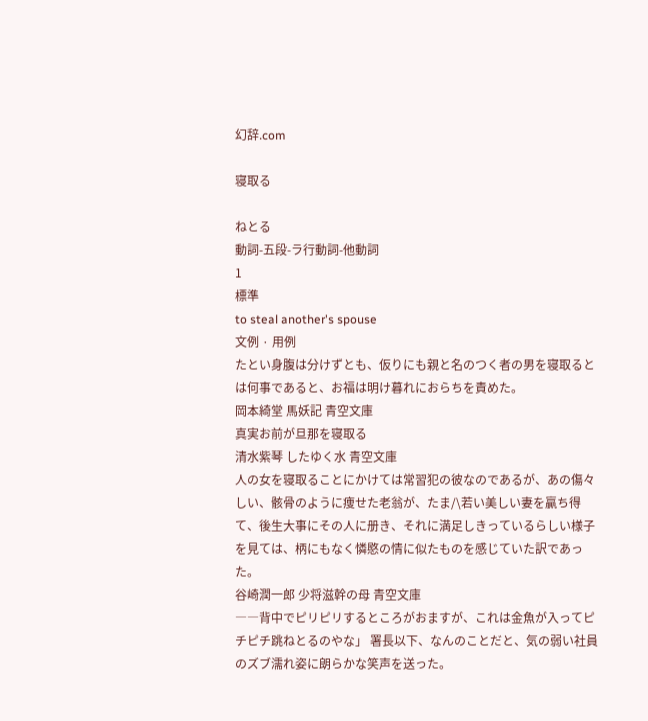幻辞.com

寝取る

ねとる
動詞-五段-ラ行動詞-他動詞
1
標準
to steal another's spouse
文例 · 用例
たとい身腹は分けずとも、仮りにも親と名のつく者の男を寝取るとは何事であると、お福は明け暮れにおらちを責めた。
岡本綺堂 馬妖記 青空文庫
真実お前が旦那を寝取る
清水紫琴 したゆく水 青空文庫
人の女を寝取ることにかけては常習犯の彼なのであるが、あの傷々しい、骸骨のように痩せた老翁が、たま/\若い美しい妻を贏ち得て、後生大事にその人に册き、それに満足しきっているらしい様子を見ては、柄にもなく憐愍の情に似たものを感じていた訳であった。
谷崎潤一郎 少将滋幹の母 青空文庫
――背中でピリピリするところがおますが、これは金魚が入ってピチピチ跳ねとるのやな」 署長以下、なんのことだと、気の弱い社員のズブ濡れ姿に朗らかな笑声を送った。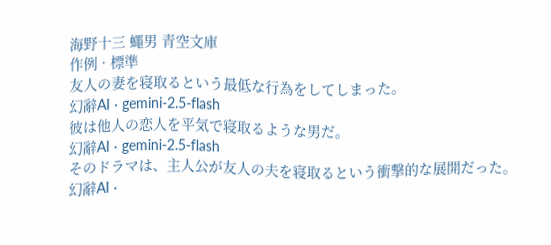海野十三 蠅男 青空文庫
作例 · 標準
友人の妻を寝取るという最低な行為をしてしまった。
幻辭AI · gemini-2.5-flash
彼は他人の恋人を平気で寝取るような男だ。
幻辭AI · gemini-2.5-flash
そのドラマは、主人公が友人の夫を寝取るという衝撃的な展開だった。
幻辭AI ·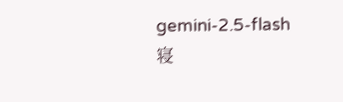gemini-2.5-flash
寝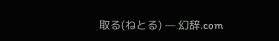取る(ねとる) — 幻辞.com